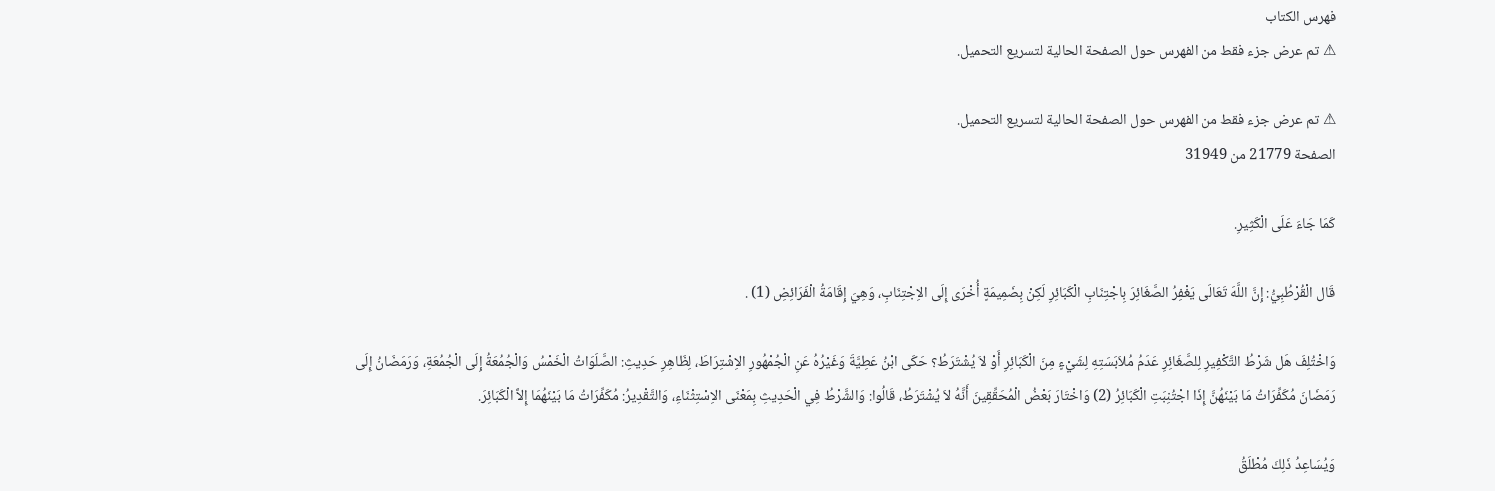فهرس الكتاب
⚠ تم عرض جزء فقط من الفهرس حول الصفحة الحالية لتسريع التحميل.

⚠ تم عرض جزء فقط من الفهرس حول الصفحة الحالية لتسريع التحميل.
الصفحة 21779 من 31949

كَمَا جَاءَ عَلَى الْكَثِيرِ.

قَال الْقُرْطُبِيُّ: إِنَّ اللَّهَ تَعَالَى يَغْفِرُ الصَّغَائِرَ بِاجْتِنَابِ الْكَبَائِرِ لَكِنْ بِضَمِيمَةٍ أُخْرَى إِلَى الاِجْتِنَابِ، وَهِيَ إِقَامَةُ الْفَرَائِضِ (1) .

وَاخْتُلِفَ هَل شَرْطُ التَّكْفِيرِ لِلصَّغَائِرِ عَدَمُ مُلاَبَسَتِهِ لِشَيْءٍ مِنَ الْكَبَائِرِ أَوْ لاَ يُشْتَرَطُ؟ حَكَى ابْنُ عَطِيَّةَ وَغَيْرُهُ عَنِ الْجُمْهُورِ الاِشْتِرَاطَ، لِظَاهِرِ حَدِيثِ: الصَّلَوَاتُ الْخَمْسُ وَالْجُمُعَةُ إِلَى الْجُمُعَةِ، وَرَمَضَانُ إِلَى رَمَضَانَ مُكَفِّرَاتُ مَا بَيْنَهُنَّ إِذَا اجْتُنِبَتِ الْكَبَائِرُ (2) وَاخْتَارَ بَعْضُ الْمُحَقِّقِينَ أَنَّهُ لاَ يُشْتَرَطُ، قَالُوا: وَالشَّرْطُ فِي الْحَدِيثِ بِمَعْنَى الاِسْتِثْنَاءِ، وَالتَّقْدِيرُ: مُكَفِّرَاتُ مَا بَيْنَهُمَا إِلاَّ الْكَبَائِرَ.

وَيُسَاعِدُ ذَلِكَ مُطْلَقُ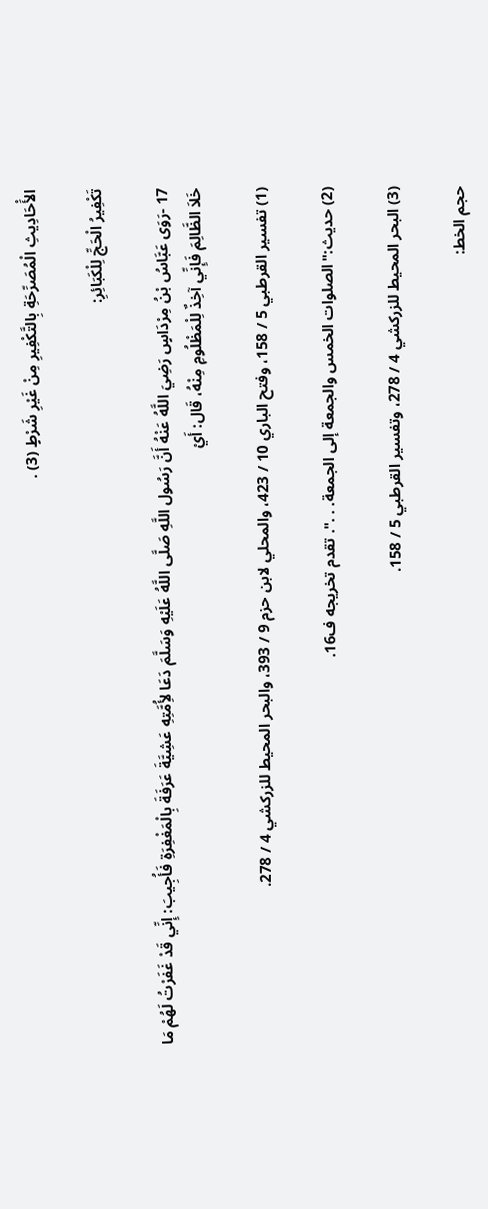الأَْحَادِيثِ الْمُصَرِّحَةِ بِالتَّكْفِيرِ مِنْ غَيْرِ شَرْطٍ (3) .

تَكْفِيرُ الْحَجِّ لِلْكَبَائِرِ:

17 -رَوَى عَبَّاسُ بْنُ مِرْدَاسٍ رَضِيَ اللَّهُ عَنْهُ أَنَّ رَسُول اللَّهِ صَلَّى اللَّهُ عَلَيْهِ وَسَلَّمَ دَعَا لأُِمَّتِهِ عَشِيَّةَ عَرَفَةَ بِالْمَغْفِرَةِ فَأُجِيبَ: إِنِّي قَدْ غَفَرْتُ لَهُمْ مَا خَلاَ الظَّالِمَ فَإِنِّي آخِذٌ لِلْمَظْلُومِ مِنْهُ، قَال: أَيْ

(1) تفسير القرطبي 5 / 158، وفتح الباري 10 / 423، والمحلي لابن حزم 9 / 393، والبحر المحيط للزركشي 4 / 278.

(2) حديث:"الصلوات الخمس والجمعة إلى الجمعة. . .". تقدم تخريجه ف16.

(3) البحر المحيط للزركشي 4 / 278، وتفسير القرطبي 5 / 158.

حجم الخط: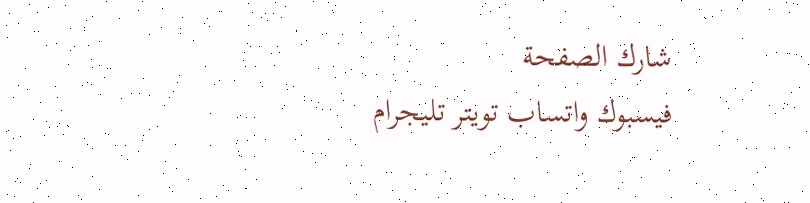شارك الصفحة
فيسبوك واتساب تويتر تليجرام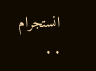انستجرام
. .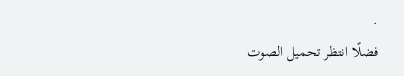.
فضلًا انتظر تحميل الصوت